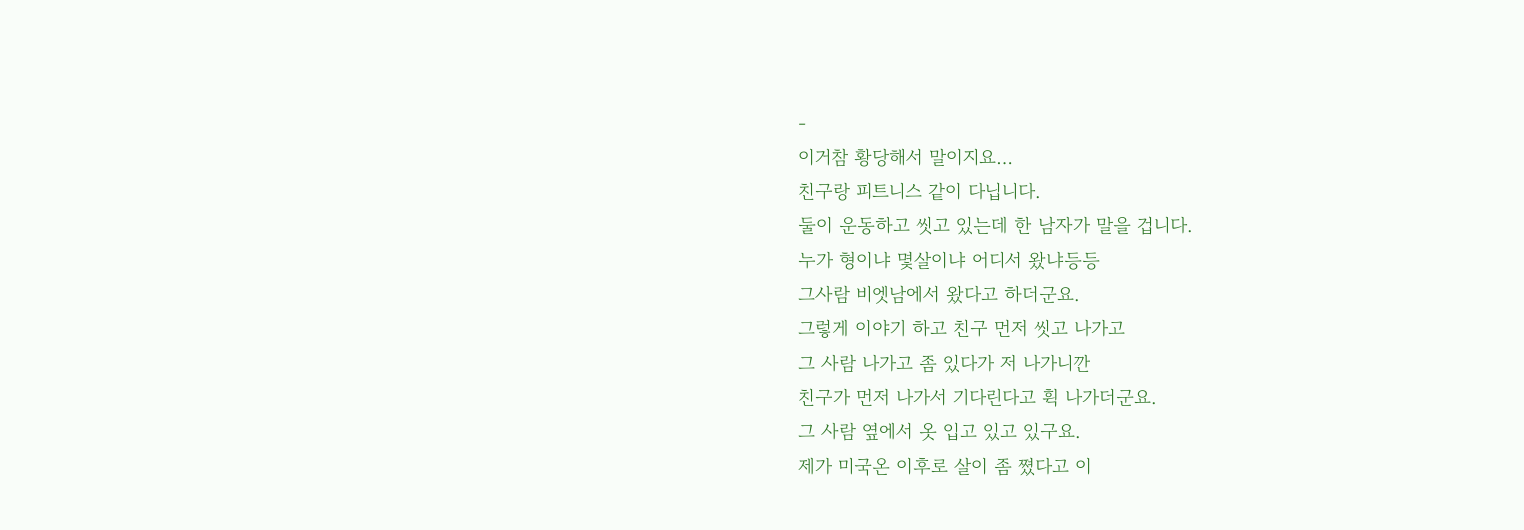-
이거참 황당해서 말이지요…
친구랑 피트니스 같이 다닙니다.
둘이 운동하고 씻고 있는데 한 남자가 말을 겁니다.
누가 형이냐 몇살이냐 어디서 왔냐등등
그사람 비엣남에서 왔다고 하더군요.
그렇게 이야기 하고 친구 먼저 씻고 나가고
그 사람 나가고 좀 있다가 저 나가니깐
친구가 먼저 나가서 기다린다고 휙 나가더군요.
그 사람 옆에서 옷 입고 있고 있구요.
제가 미국온 이후로 살이 좀 쪘다고 이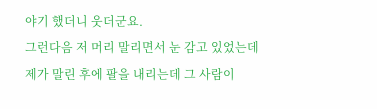야기 했더니 웃더군요.
그런다음 저 머리 말리면서 눈 감고 있었는데
제가 말린 후에 팔을 내리는데 그 사람이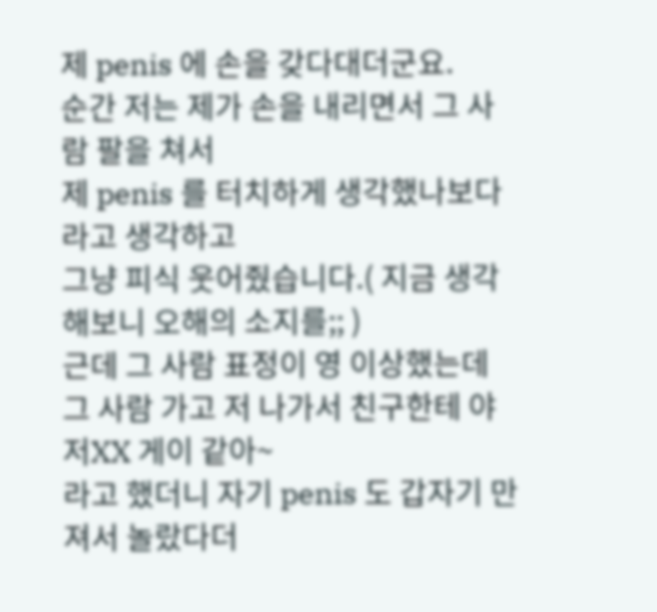제 penis 에 손을 갖다대더군요.
순간 저는 제가 손을 내리면서 그 사람 팔을 쳐서
제 penis 를 터치하게 생각했나보다 라고 생각하고
그냥 피식 웃어줬습니다.( 지금 생각해보니 오해의 소지를;; )
근데 그 사람 표정이 영 이상했는데
그 사람 가고 저 나가서 친구한테 야 저XX 게이 같아~
라고 했더니 자기 penis 도 갑자기 만져서 놀랐다더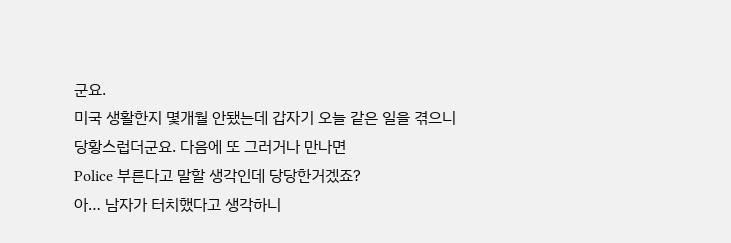군요.
미국 생활한지 몇개월 안됐는데 갑자기 오늘 같은 일을 겪으니
당황스럽더군요. 다음에 또 그러거나 만나면
Police 부른다고 말할 생각인데 당당한거겠죠?
아… 남자가 터치했다고 생각하니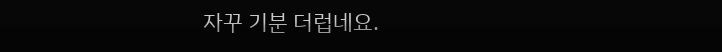자꾸 기분 더럽네요.